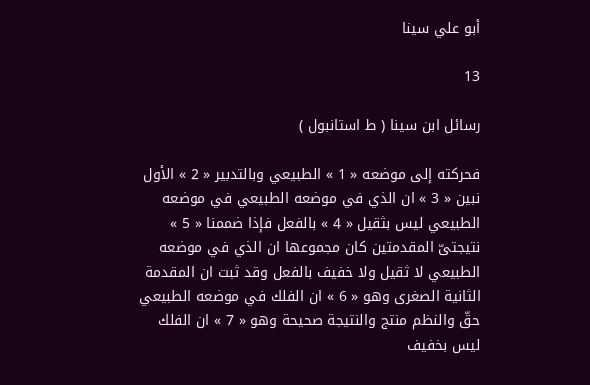أبو علي سينا

13

رسائل ابن سينا ( ط استانبول )

فحركته إلى موضعه « 1 » الطبيعي وبالتدبير « 2 » الأول نبين « 3 » ان الذي في موضعه الطبيعي في موضعه الطبيعي ليس بثقيل « 4 » بالفعل فإذا ضممنا « 5 » نتيجتىّ المقدمتين كان مجموعها ان الذي في موضعه الطبيعي لا ثقيل ولا خفيف بالفعل وقد ثبت ان المقدمة الثانية الصغرى وهو « 6 » ان الفلك في موضعه الطبيعي حقّ والنظم منتج والنتيجة صحيحة وهو « 7 » ان الفلك ليس بخفيف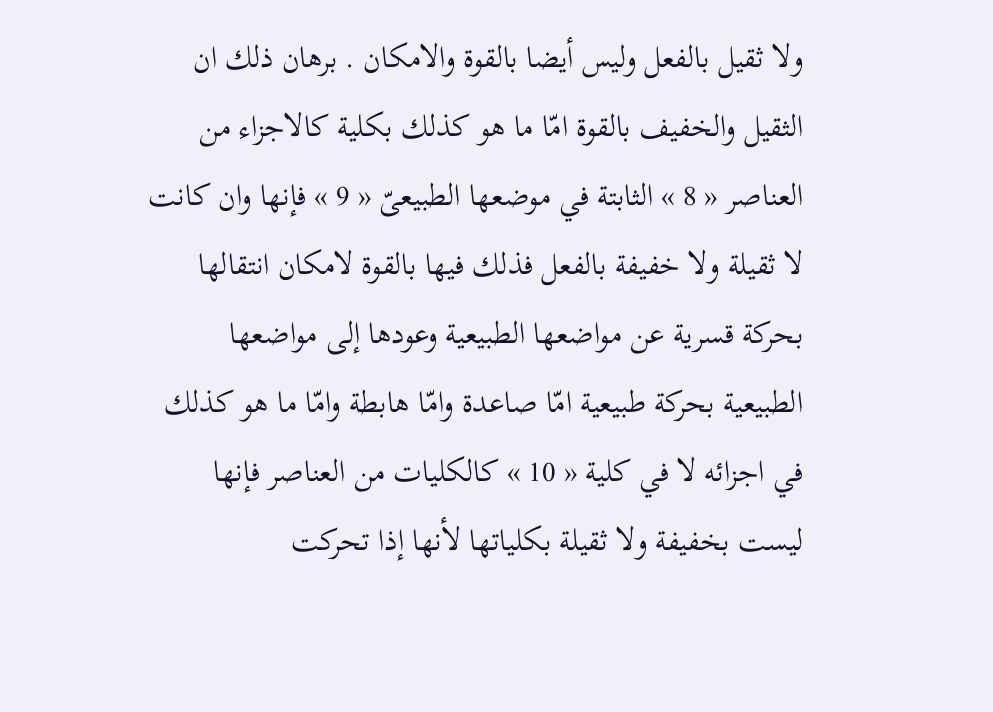ولا ثقيل بالفعل وليس أيضا بالقوة والامكان . برهان ذلك ان الثقيل والخفيف بالقوة امّا ما هو كذلك بكلية كالاجزاء من العناصر « 8 » الثابتة في موضعها الطبيعىّ « 9 » فإنها وان كانت لا ثقيلة ولا خفيفة بالفعل فذلك فيها بالقوة لامكان انتقالها بحركة قسرية عن مواضعها الطبيعية وعودها إلى مواضعها الطبيعية بحركة طبيعية امّا صاعدة وامّا هابطة وامّا ما هو كذلك في اجزائه لا في كلية « 10 » كالكليات من العناصر فإنها ليست بخفيفة ولا ثقيلة بكلياتها لأنها إذا تحركت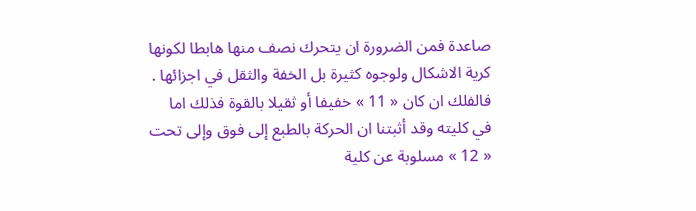صاعدة فمن الضرورة ان يتحرك نصف منها هابطا لكونها كرية الاشكال ولوجوه كثيرة بل الخفة والثقل في اجزائها . فالفلك ان كان « 11 » خفيفا أو ثقيلا بالقوة فذلك اما في كليته وقد أثبتنا ان الحركة بالطبع إلى فوق وإلى تحت « 12 » مسلوبة عن كلية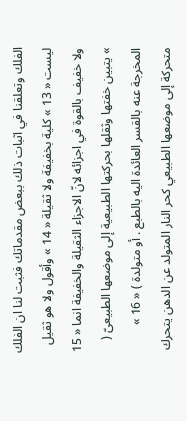الفلك وتعلقنا في اثبات ذلك ببعض مقدماتك فثبت لنا ان الفلك ليست « 13 » كلية بخفيفة ولا ثقيلة « 14 » وأقول ولا هو ثقيل ولا خفيف بالقوة في اجزائه لانّ الاجزاء الثقيلة والخفيفة انما « 15 » يتبين خفتها وثقلها بحركتها الطبيعية إلى موضعها الطبيعىّ ( المخرجة عنه بالقسر العائدة اليه بالطبع . أو متولدة ) « 16 » متحركة إلى موضعها الطبيعي كحر النار المتولد عن الدهن يتحرك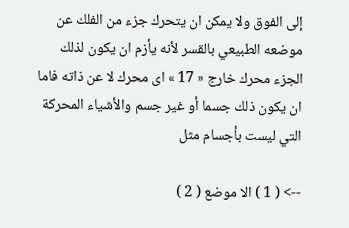إلى الفوق ولا يمكن ان يتحرك جزء من الفلك عن موضعه الطبيعي بالقسر لأنه يأزم ان يكون لذلك الجزء محرك خارج « 17 » اى محرك لا عن ذاته فاما ان يكون ذلك جسما أو غير جسم والأشياء المحركة التي ليست بأجسام مثل

--> ( 1 ) الا موضع ( 2 )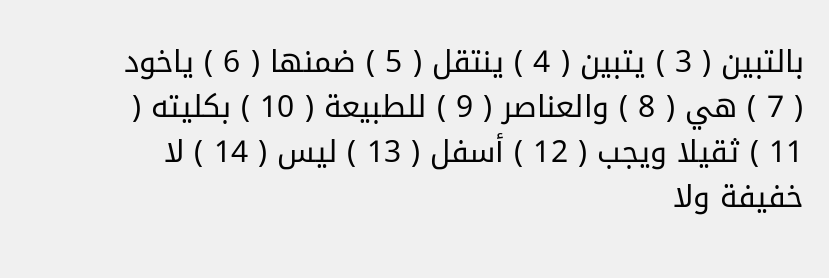بالتبين ( 3 ) يتبين ( 4 ) ينتقل ( 5 ) ضمنها ( 6 ) ياخود ( 7 ) هي ( 8 ) والعناصر ( 9 ) للطبيعة ( 10 ) بكليته ( 11 ) ثقيلا ويجب ( 12 ) أسفل ( 13 ) ليس ( 14 ) لا خفيفة ولا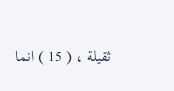ثقيلة ، ( 15 ) انما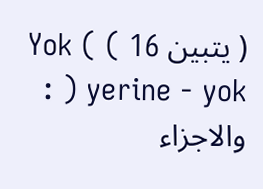( يتبين Yok ( ( 16 ) yerine - yok : والاجزاء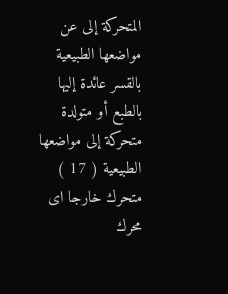المتحركة إلى عن مواضعها الطبيعية بالقسر عائدة إليها بالطبع أو متولدة متحركة إلى مواضعها الطبيعية ( 17 ) متحرك خارجا اى محرك